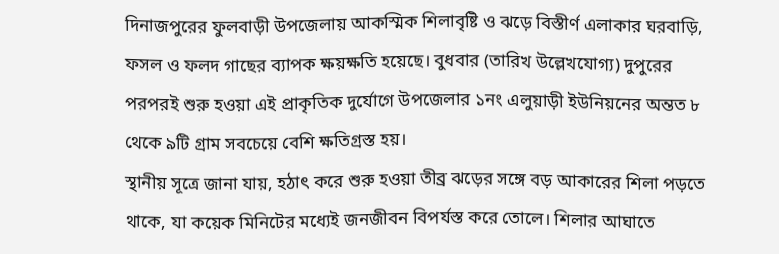দিনাজপুরের ফুলবাড়ী উপজেলায় আকস্মিক শিলাবৃষ্টি ও ঝড়ে বিস্তীর্ণ এলাকার ঘরবাড়ি, ফসল ও ফলদ গাছের ব্যাপক ক্ষয়ক্ষতি হয়েছে। বুধবার (তারিখ উল্লেখযোগ্য) দুপুরের পরপরই শুরু হওয়া এই প্রাকৃতিক দুর্যোগে উপজেলার ১নং এলুয়াড়ী ইউনিয়নের অন্তত ৮ থেকে ৯টি গ্রাম সবচেয়ে বেশি ক্ষতিগ্রস্ত হয়।
স্থানীয় সূত্রে জানা যায়, হঠাৎ করে শুরু হওয়া তীব্র ঝড়ের সঙ্গে বড় আকারের শিলা পড়তে থাকে, যা কয়েক মিনিটের মধ্যেই জনজীবন বিপর্যস্ত করে তোলে। শিলার আঘাতে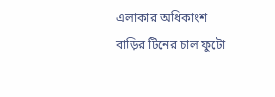এলাকার অধিকাংশ বাড়ির টিনের চাল ফুটো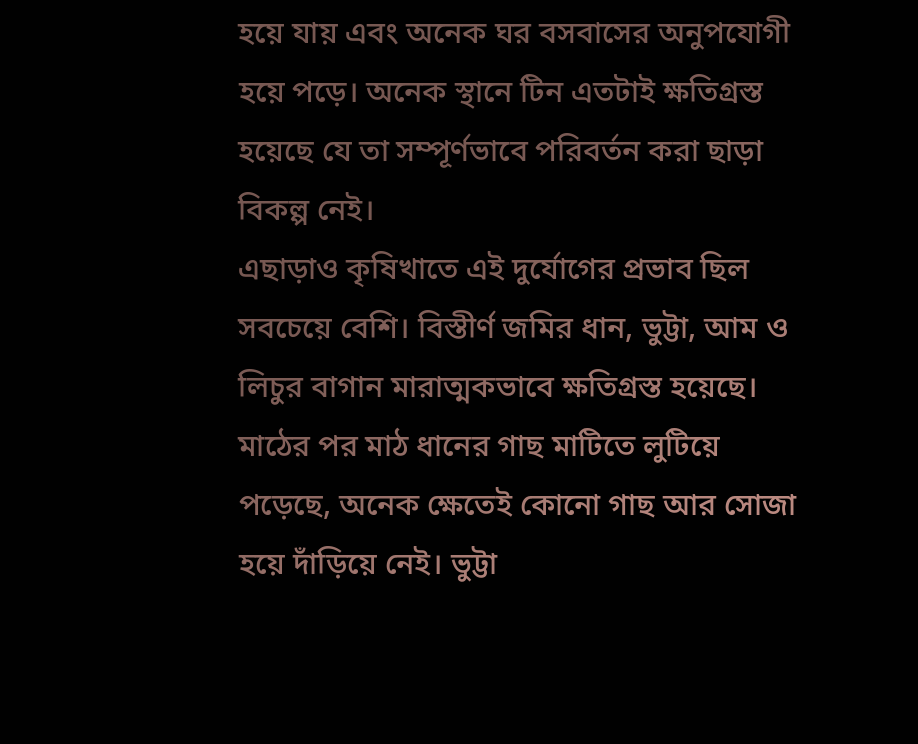হয়ে যায় এবং অনেক ঘর বসবাসের অনুপযোগী হয়ে পড়ে। অনেক স্থানে টিন এতটাই ক্ষতিগ্রস্ত হয়েছে যে তা সম্পূর্ণভাবে পরিবর্তন করা ছাড়া বিকল্প নেই।
এছাড়াও কৃষিখাতে এই দুর্যোগের প্রভাব ছিল সবচেয়ে বেশি। বিস্তীর্ণ জমির ধান, ভুট্টা, আম ও লিচুর বাগান মারাত্মকভাবে ক্ষতিগ্রস্ত হয়েছে। মাঠের পর মাঠ ধানের গাছ মাটিতে লুটিয়ে পড়েছে, অনেক ক্ষেতেই কোনো গাছ আর সোজা হয়ে দাঁড়িয়ে নেই। ভুট্টা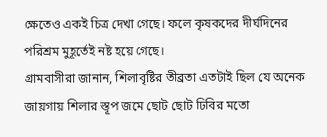ক্ষেতেও একই চিত্র দেখা গেছে। ফলে কৃষকদের দীর্ঘদিনের পরিশ্রম মুহূর্তেই নষ্ট হয়ে গেছে।
গ্রামবাসীরা জানান, শিলাবৃষ্টির তীব্রতা এতটাই ছিল যে অনেক জায়গায় শিলার স্তূপ জমে ছোট ছোট ঢিবির মতো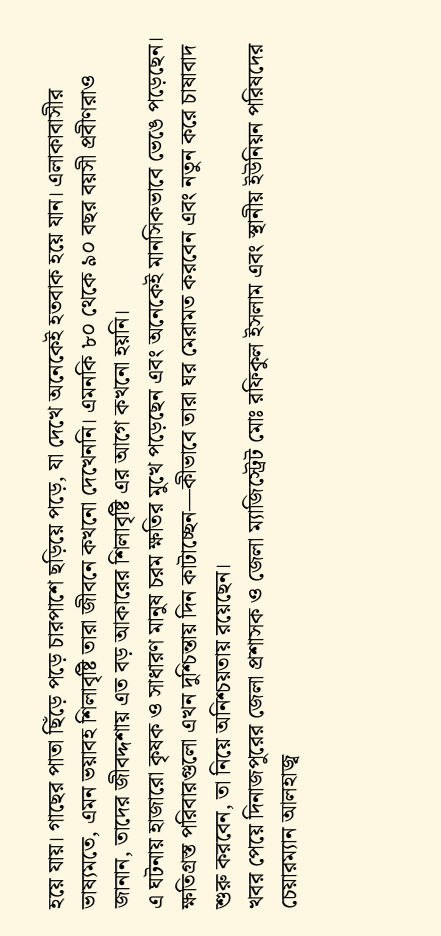হয়ে যায়। গাছের পাতা ছিঁড়ে পড়ে চারপাশে ছড়িয়ে পড়ে, যা দেখে অনেকেই হতবাক হয়ে যান। এলাকাবাসীর ভাষ্যমতে, এমন ভয়াবহ শিলাবৃষ্টি তারা জীবনে কখনো দেখেননি। এমনকি ৮০ থেকে ৯০ বছর বয়সী প্রবীণরাও জানান, তাদের জীবদ্দশায় এত বড় আকারের শিলাবৃষ্টি এর আগে কখনো হয়নি।
এ ঘটনায় হাজারো কৃষক ও সাধারণ মানুষ চরম ক্ষতির মুখে পড়েছেন এবং অনেকেই মানসিকভাবে ভেঙে পড়েছেন। ক্ষতিগ্রস্ত পরিবারগুলো এখন দুশ্চিন্তায় দিন কাটাচ্ছেন—কীভাবে তারা ঘর মেরামত করবেন এবং নতুন করে চাষাবাদ শুরু করবেন, তা নিয়ে অনিশ্চয়তায় রয়েছেন।
খবর পেয়ে দিনাজপুরের জেলা প্রশাসক ও জেলা ম্যাজিস্ট্রেট মোঃ রফিকুল ইসলাম এবং স্থানীয় ইউনিয়ন পরিষদের চেয়ারম্যান আলহাজ্ব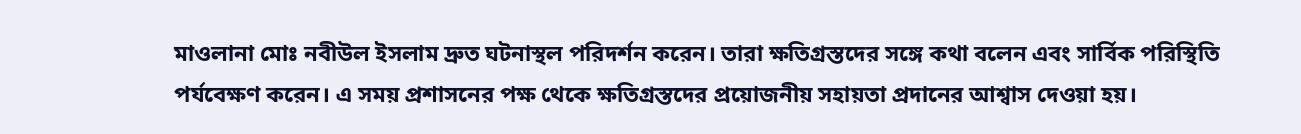মাওলানা মোঃ নবীউল ইসলাম দ্রুত ঘটনাস্থল পরিদর্শন করেন। তারা ক্ষতিগ্রস্তদের সঙ্গে কথা বলেন এবং সার্বিক পরিস্থিতি পর্যবেক্ষণ করেন। এ সময় প্রশাসনের পক্ষ থেকে ক্ষতিগ্রস্তদের প্রয়োজনীয় সহায়তা প্রদানের আশ্বাস দেওয়া হয়।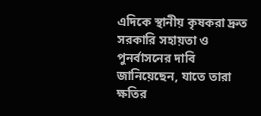এদিকে স্থানীয় কৃষকরা দ্রুত সরকারি সহায়তা ও পুনর্বাসনের দাবি জানিয়েছেন, যাতে তারা ক্ষতির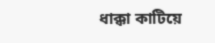ধাক্কা কাটিয়ে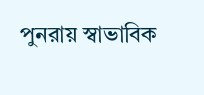পুনরায় স্বাভাবিক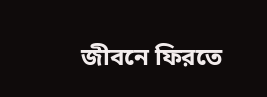জীবনে ফিরতে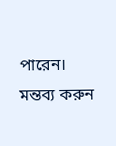পারেন।
মন্তব্য করুন